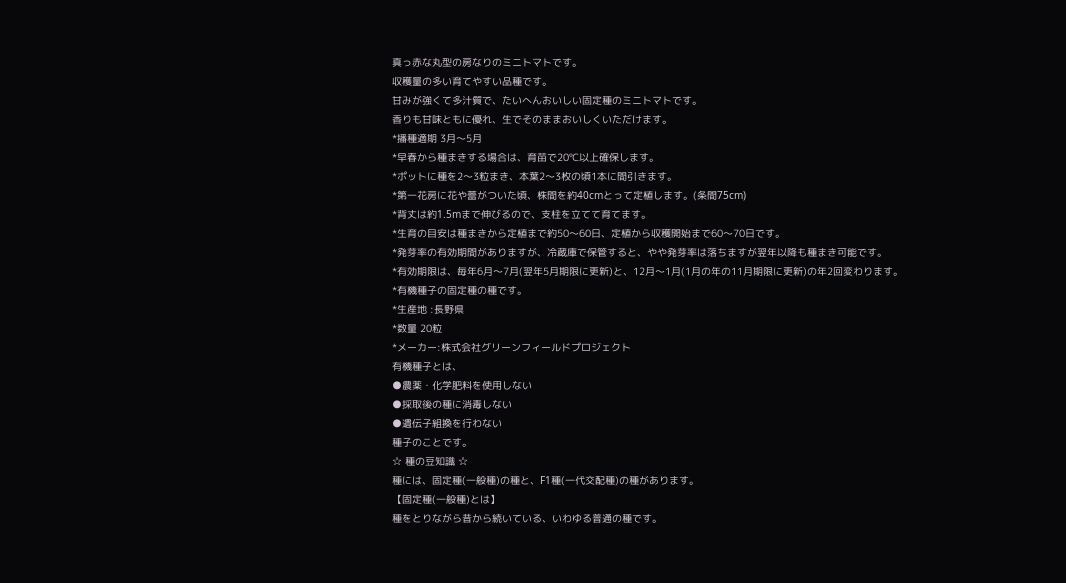真っ赤な丸型の房なりのミニトマトです。
収穫量の多い育てやすい品種です。
甘みが強くて多汁質で、たいへんおいしい固定種のミニトマトです。
香りも甘味ともに優れ、生でそのままおいしくいただけます。
*播種適期 3月〜5月
*早春から種まきする場合は、育苗で20℃以上確保します。
*ポットに種を2〜3粒まき、本葉2〜3枚の頃1本に間引きます。
*第一花房に花や蕾がついた頃、株間を約40cmとって定植します。(条間75cm)
*背丈は約1.5mまで伸びるので、支柱を立てて育てます。
*生育の目安は種まきから定植まで約50〜60日、定植から収穫開始まで60〜70日です。
*発芽率の有効期間がありますが、冷蔵庫で保管すると、やや発芽率は落ちますが翌年以降も種まき可能です。
*有効期限は、毎年6月〜7月(翌年5月期限に更新)と、12月〜1月(1月の年の11月期限に更新)の年2回変わります。
*有機種子の固定種の種です。
*生産地 :長野県
*数量 20粒
*メーカー:株式会社グリーンフィールドプロジェクト
有機種子とは、
●農薬・化学肥料を使用しない
●採取後の種に消毒しない
●遺伝子組換を行わない
種子のことです。
☆ 種の豆知識 ☆
種には、固定種(一般種)の種と、F1種(一代交配種)の種があります。
【固定種(一般種)とは】
種をとりながら昔から続いている、いわゆる普通の種です。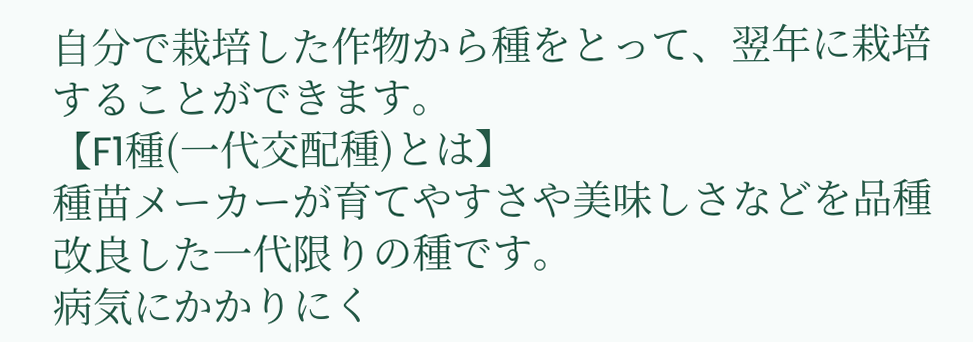自分で栽培した作物から種をとって、翌年に栽培することができます。
【F1種(一代交配種)とは】
種苗メーカーが育てやすさや美味しさなどを品種改良した一代限りの種です。
病気にかかりにく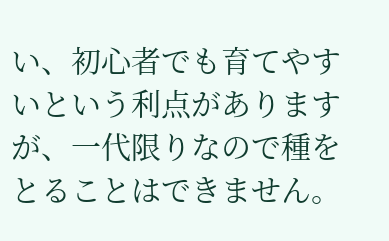い、初心者でも育てやすいという利点がありますが、一代限りなので種をとることはできません。